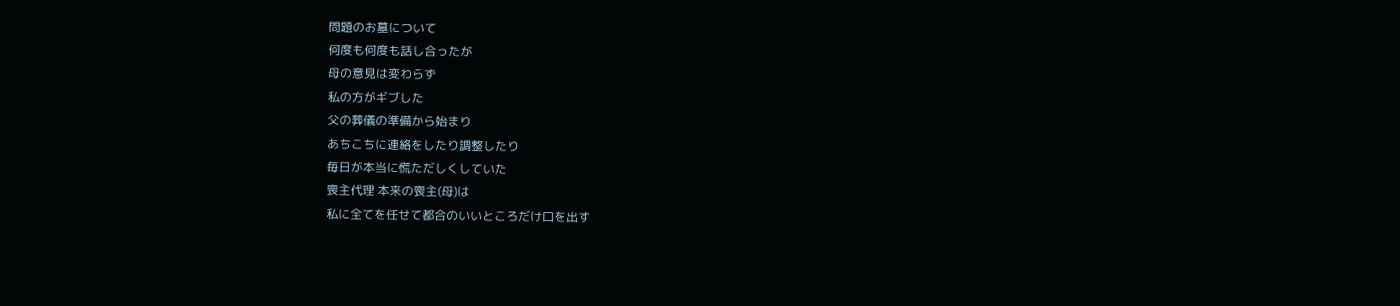問題のお墓について
何度も何度も話し合ったが
母の意見は変わらず
私の方がギブした
父の葬儀の準備から始まり
あちこちに連絡をしたり調整したり
毎日が本当に慌ただしくしていた
喪主代理 本来の喪主(母)は
私に全てを任せて都合のいいところだけ口を出す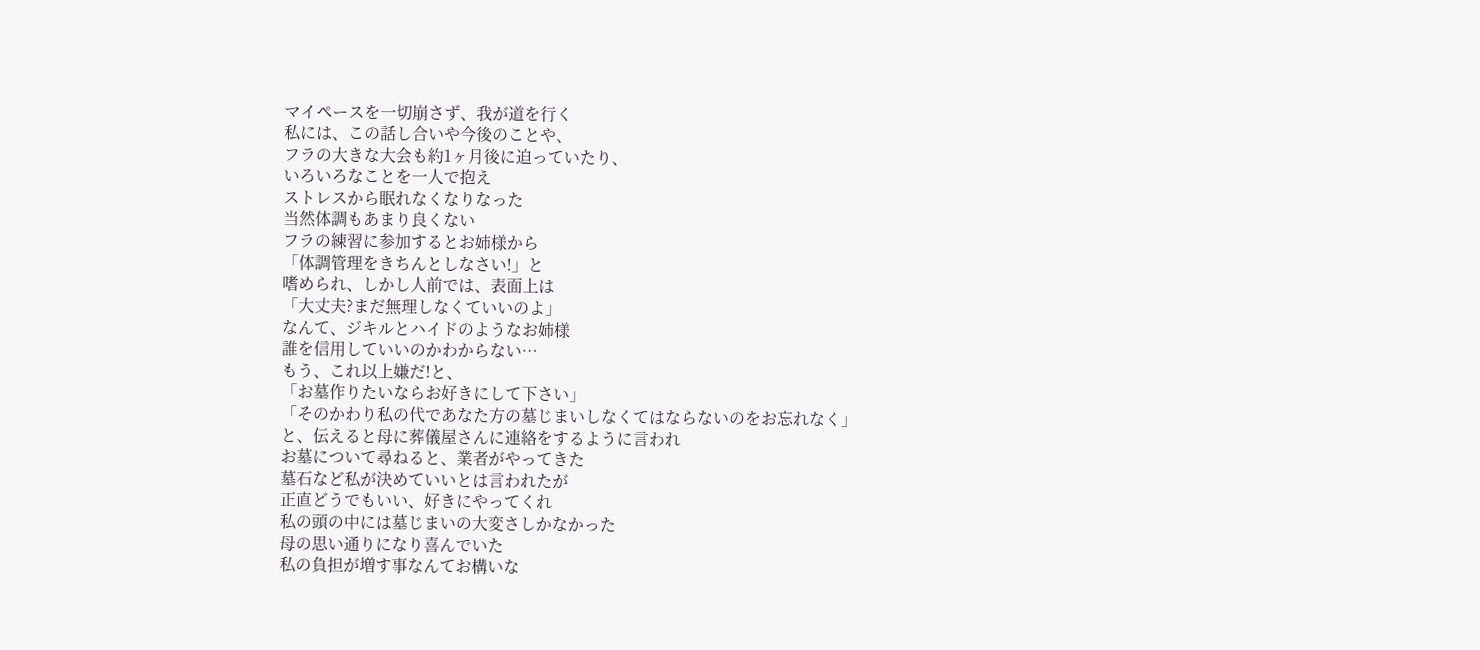マイペースを一切崩さず、我が道を行く
私には、この話し合いや今後のことや、
フラの大きな大会も約1ヶ月後に迫っていたり、
いろいろなことを一人で抱え
ストレスから眠れなくなりなった
当然体調もあまり良くない
フラの練習に参加するとお姉様から
「体調管理をきちんとしなさい!」と
嗜められ、しかし人前では、表面上は
「大丈夫?まだ無理しなくていいのよ」
なんて、ジキルとハイドのようなお姉様
誰を信用していいのかわからない…
もう、これ以上嫌だ!と、
「お墓作りたいならお好きにして下さい」
「そのかわり私の代であなた方の墓じまいしなくてはならないのをお忘れなく」
と、伝えると母に葬儀屋さんに連絡をするように言われ
お墓について尋ねると、業者がやってきた
墓石など私が決めていいとは言われたが
正直どうでもいい、好きにやってくれ
私の頭の中には墓じまいの大変さしかなかった
母の思い通りになり喜んでいた
私の負担が増す事なんてお構いな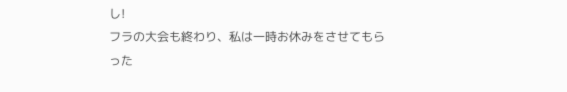し!
フラの大会も終わり、私は一時お休みをさせてもらった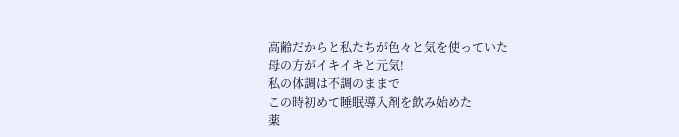高齢だからと私たちが色々と気を使っていた
母の方がイキイキと元気!
私の体調は不調のままで
この時初めて睡眠導入剤を飲み始めた
薬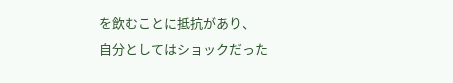を飲むことに抵抗があり、
自分としてはショックだった